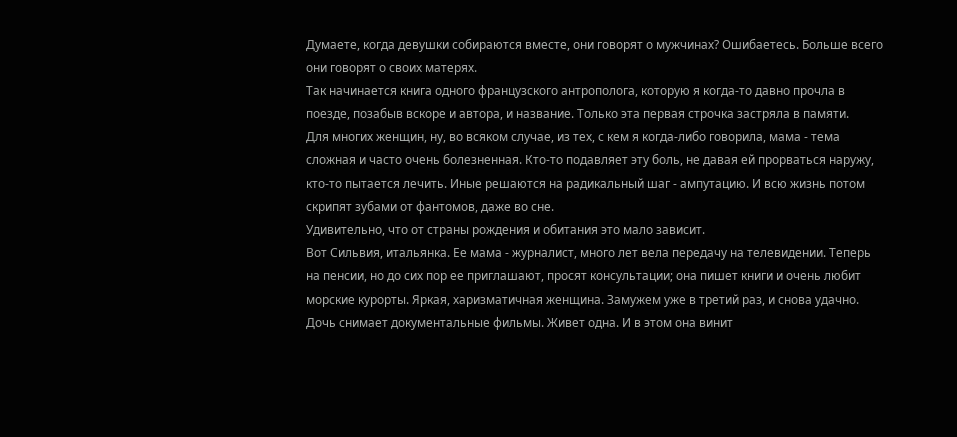Думаете, когда девушки собираются вместе, они говорят о мужчинах? Ошибаетесь. Больше всего они говорят о своих матерях.
Так начинается книга одного французского антрополога, которую я когда-то давно прочла в поезде, позабыв вскоре и автора, и название. Только эта первая строчка застряла в памяти.
Для многих женщин, ну, во всяком случае, из тех, с кем я когда-либо говорила, мама - тема сложная и часто очень болезненная. Кто-то подавляет эту боль, не давая ей прорваться наружу, кто-то пытается лечить. Иные решаются на радикальный шаг - ампутацию. И всю жизнь потом скрипят зубами от фантомов, даже во сне.
Удивительно, что от страны рождения и обитания это мало зависит.
Вот Сильвия, итальянка. Ее мама - журналист, много лет вела передачу на телевидении. Теперь на пенсии, но до сих пор ее приглашают, просят консультации; она пишет книги и очень любит морские курорты. Яркая, харизматичная женщина. Замужем уже в третий раз, и снова удачно. Дочь снимает документальные фильмы. Живет одна. И в этом она винит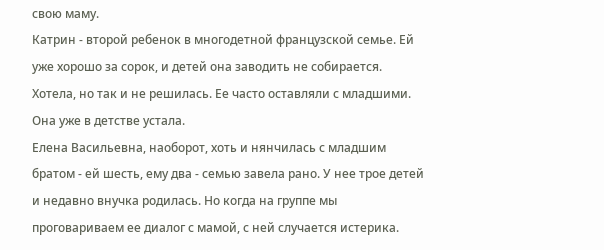свою маму.
Катрин - второй ребенок в многодетной французской семье. Ей уже хорошо за сорок, и детей она заводить не собирается. Хотела, но так и не решилась. Ее часто оставляли с младшими. Она уже в детстве устала.
Елена Васильевна, наоборот, хоть и нянчилась с младшим братом - ей шесть, ему два - семью завела рано. У нее трое детей и недавно внучка родилась. Но когда на группе мы проговариваем ее диалог с мамой, с ней случается истерика.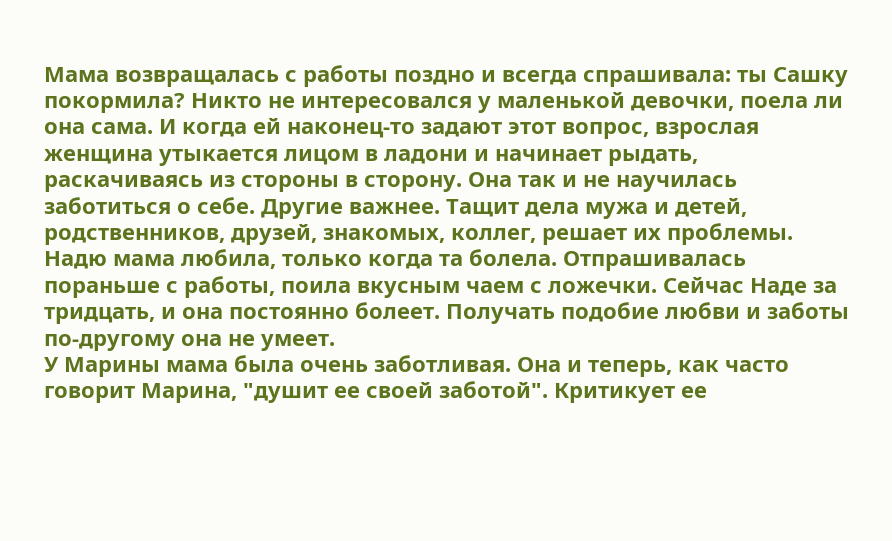Мама возвращалась с работы поздно и всегда спрашивала: ты Сашку покормила? Hикто не интересовался у маленькой девочки, поела ли она сама. И когда ей наконец-то задают этот вопрос, взрослая женщина утыкается лицом в ладони и начинает рыдать, раскачиваясь из стороны в сторону. Она так и не научилась заботиться о себе. Другие важнее. Тащит дела мужа и детей, родственников, друзей, знакомых, коллег, решает их проблемы.
Надю мама любила, только когда та болела. Отпрашивалась пораньше с работы, поила вкусным чаем с ложечки. Сейчас Наде за тридцать, и она постоянно болеет. Получать подобие любви и заботы по-другому она не умеет.
У Марины мама была очень заботливая. Она и теперь, как часто говорит Марина, "душит ее своей заботой". Критикует ее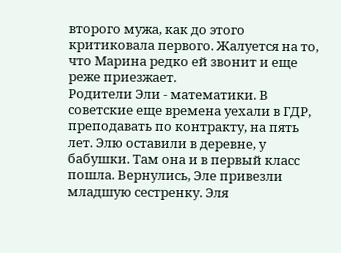второго мужа, как до этого критиковала первого. Жалуется на то, что Марина редко ей звонит и еще реже приезжает.
Родители Эли - математики. В советские еще времена уехали в ГДР, преподавать по контракту, на пять лет. Элю оставили в деревне, у бабушки. Там она и в первый класс пошла. Вернулись, Эле привезли младшую сестренку. Эля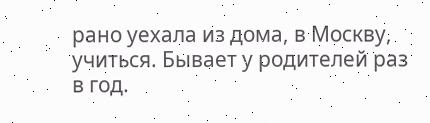рано уехала из дома, в Москву, учиться. Бывает у родителей раз в год.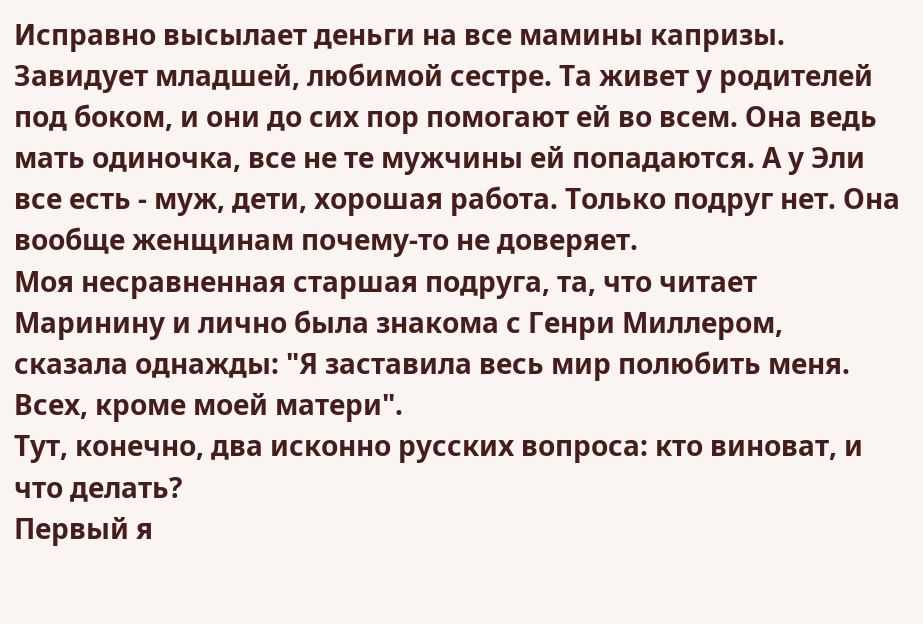Исправно высылает деньги на все мамины капризы. Завидует младшей, любимой сестре. Та живет у родителей под боком, и они до сих пор помогают ей во всем. Она ведь мать одиночка, все не те мужчины ей попадаются. А у Эли все есть - муж, дети, хорошая работа. Только подруг нет. Она вообще женщинам почему-то не доверяет.
Моя несравненная старшая подруга, та, что читает Маринину и лично была знакома с Генри Миллером, сказала однажды: "Я заставила весь мир полюбить меня. Всех, кроме моей матери".
Тут, конечно, два исконно русских вопроса: кто виноват, и что делать?
Первый я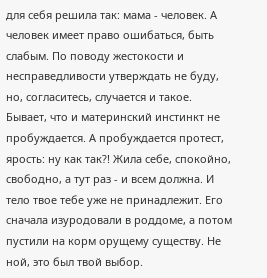для себя решила так: мама - человек. А человек имеет право ошибаться, быть слабым. По поводу жестокости и несправедливости утверждать не буду, но, согласитесь, случается и такое. Бывает, что и материнский инстинкт не пробуждается. А пробуждается протест, ярость: ну как так?! Жила себе, спокойно, свободно, а тут раз - и всем должна. И тело твое тебе уже не принадлeжит. Его сначала изуродовали в роддоме, а потом пустили на корм орущему существу. Не ной, это был твой выбор.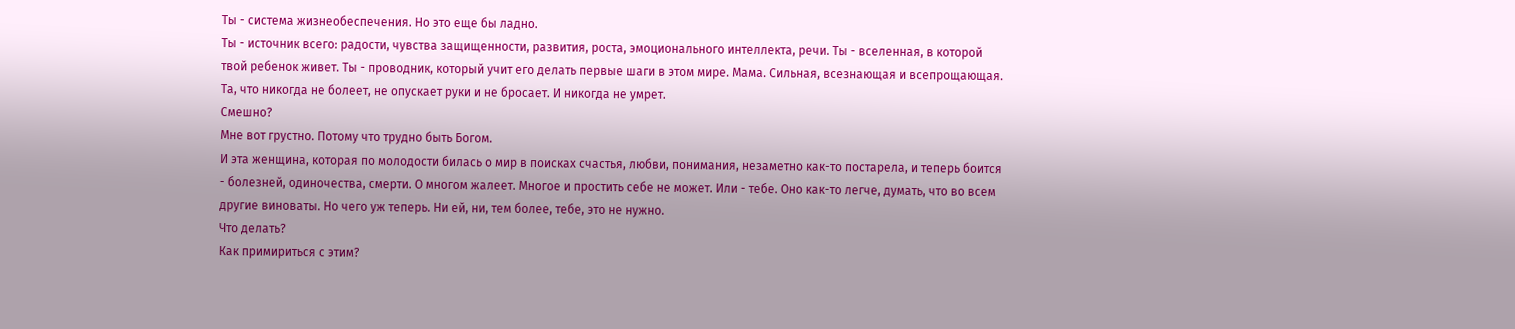Ты - система жизнеобеспечения. Но это еще бы ладно.
Ты - источник всего: pадости, чувства защищенности, развития, роста, эмоционального интеллекта, речи. Ты - вселенная, в которой твой ребенок живет. Ты - проводник, который учит его делать первые шаги в этом мире. Мама. Сильная, всезнающая и всепрощающая. Та, что никогда не болеет, не опускает руки и не бросает. И никогда не умрет.
Смешно?
Мне вот грустно. Потому что трудно быть Богом.
И эта женщина, которая по молодости билась о мир в поисках счастья, любви, понимания, незаметно как-то постарела, и теперь боится - болезней, одиночества, смерти. О многом жалеет. Многое и простить себе не может. Или - тебе. Оно как-то легче, думать, что во всем другие виноваты. Но чего уж теперь. Ни ей, ни, тем более, тебе, это не нужно.
Что делать?
Как примириться с этим?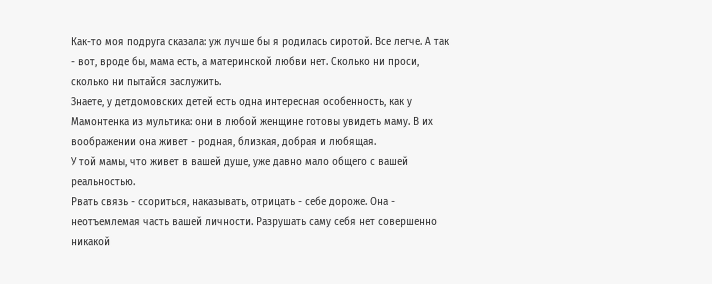Как-то моя подруга сказала: уж лучше бы я родилась сиротой. Все легче. А так - вот, вроде бы, мама есть, а материнской любви нет. Сколько ни проси, сколько ни пытайся заслужить.
Знаете, у детдомовских детей есть одна интересная особенность, как у Мамонтенка из мультика: они в любой женщине готовы увидеть маму. В их воображении она живет - родная, близкая, добрая и любящая.
У той мамы, что живет в вашей душе, уже давно мало общего с вашей реальностью.
Рвать связь - ссориться, наказывать, отрицать - себе дороже. Она - неотъемлемая часть вашей личности. Разрушать саму себя нет совершенно никакой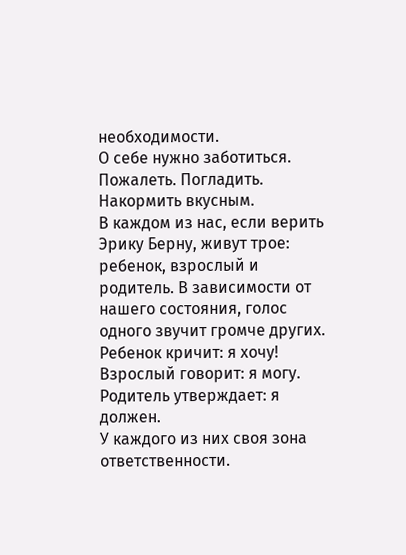необходимости.
О себе нужно заботиться. Пожалеть. Погладить. Накормить вкусным.
В каждом из нас, если верить Эрику Берну, живут трое: ребенок, взрослый и родитель. В зависимости от нашего состояния, голос одного звучит громче других.
Ребенок кричит: я хочу!
Взрослый говорит: я могу.
Родитель утверждает: я должен.
У каждого из них своя зона ответственности.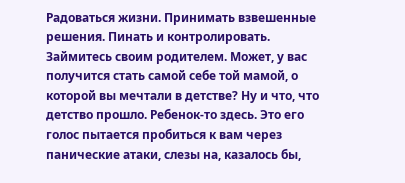Радоваться жизни. Принимать взвешенные решения. Пинать и контролировать.
Займитесь своим родителем. Может, у вас получится стать самой себе той мамой, о которой вы мечтали в детстве? Ну и что, что детство прошло. Ребенок-то здесь. Это его голос пытается пробиться к вам через панические атаки, слезы на, казалось бы,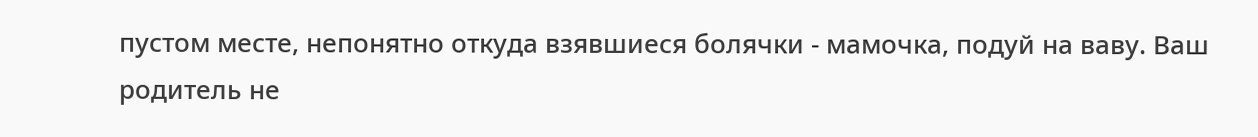пустом месте, непонятно откуда взявшиеся болячки - мамочка, подуй на ваву. Ваш родитель не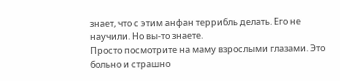знает, что с этим анфан террибль делать. Его не научили. Но вы-то знаете.
Просто посмотрите на маму взрослыми глазами. Это больно и страшно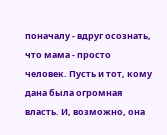поначалу - вдруг осознать, что мама - просто человек. Пусть и тот, кому дана была огромная власть. И, возможно, она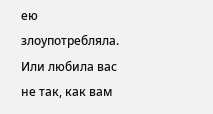ею злоупотребляла. Или любила вас не так, как вам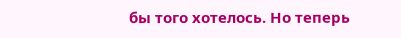бы того хотелось. Но теперь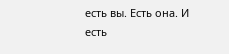есть вы. Есть она. И есть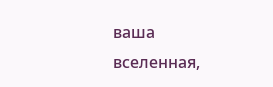ваша вселенная,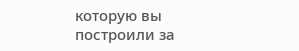которую вы построили за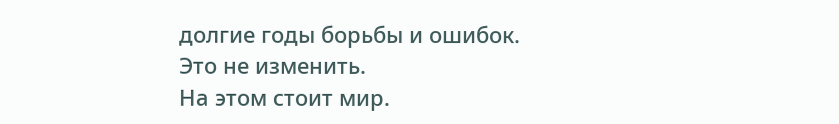долгие годы борьбы и ошибок.
Это не изменить.
На этом стоит мир.